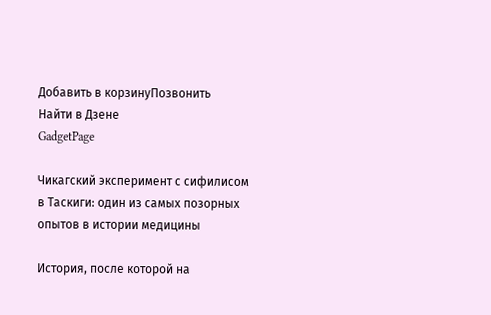Добавить в корзинуПозвонить
Найти в Дзене
GadgetPage

Чикагский эксперимент с сифилисом в Таскиги: один из самых позорных опытов в истории медицины

История, после которой на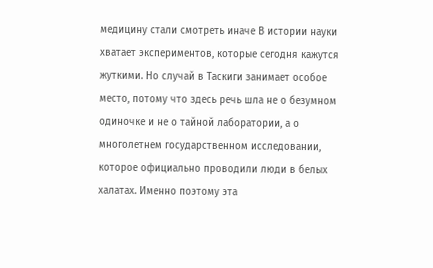медицину стали смотреть иначе В истории науки хватает экспериментов, которые сегодня кажутся жуткими. Но случай в Таскиги занимает особое место, потому что здесь речь шла не о безумном одиночке и не о тайной лаборатории, а о многолетнем государственном исследовании, которое официально проводили люди в белых халатах. Именно поэтому эта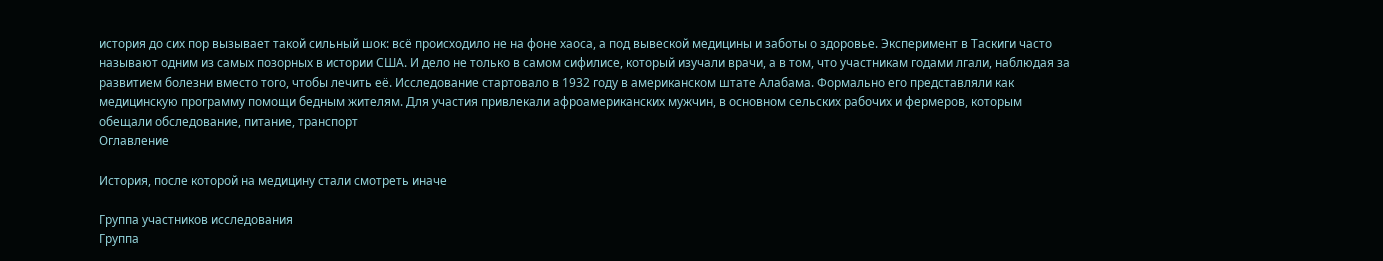история до сих пор вызывает такой сильный шок: всё происходило не на фоне хаоса, а под вывеской медицины и заботы о здоровье. Эксперимент в Таскиги часто называют одним из самых позорных в истории США. И дело не только в самом сифилисе, который изучали врачи, а в том, что участникам годами лгали, наблюдая за развитием болезни вместо того, чтобы лечить её. Исследование стартовало в 1932 году в американском штате Алабама. Формально его представляли как медицинскую программу помощи бедным жителям. Для участия привлекали афроамериканских мужчин, в основном сельских рабочих и фермеров, которым обещали обследование, питание, транспорт
Оглавление

История, после которой на медицину стали смотреть иначе

Группа участников исследования
Группа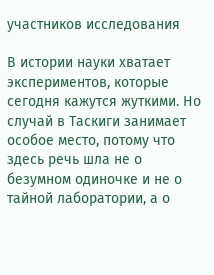участников исследования

В истории науки хватает экспериментов, которые сегодня кажутся жуткими. Но случай в Таскиги занимает особое место, потому что здесь речь шла не о безумном одиночке и не о тайной лаборатории, а о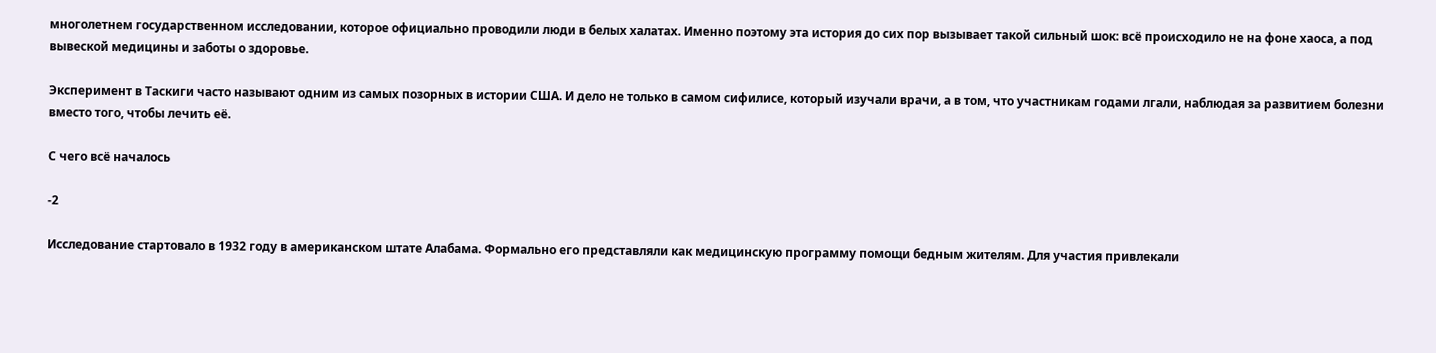многолетнем государственном исследовании, которое официально проводили люди в белых халатах. Именно поэтому эта история до сих пор вызывает такой сильный шок: всё происходило не на фоне хаоса, а под вывеской медицины и заботы о здоровье.

Эксперимент в Таскиги часто называют одним из самых позорных в истории США. И дело не только в самом сифилисе, который изучали врачи, а в том, что участникам годами лгали, наблюдая за развитием болезни вместо того, чтобы лечить её.

С чего всё началось

-2

Исследование стартовало в 1932 году в американском штате Алабама. Формально его представляли как медицинскую программу помощи бедным жителям. Для участия привлекали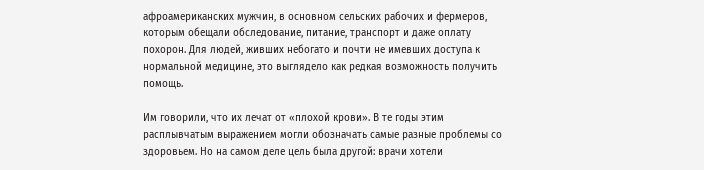афроамериканских мужчин, в основном сельских рабочих и фермеров, которым обещали обследование, питание, транспорт и даже оплату похорон. Для людей, живших небогато и почти не имевших доступа к нормальной медицине, это выглядело как редкая возможность получить помощь.

Им говорили, что их лечат от «плохой крови». В те годы этим расплывчатым выражением могли обозначать самые разные проблемы со здоровьем. Но на самом деле цель была другой: врачи хотели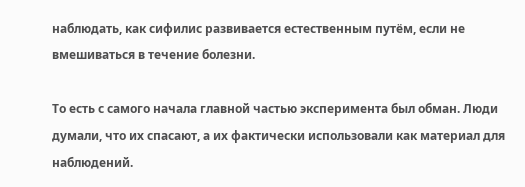наблюдать, как сифилис развивается естественным путём, если не вмешиваться в течение болезни.

То есть с самого начала главной частью эксперимента был обман. Люди думали, что их спасают, а их фактически использовали как материал для наблюдений.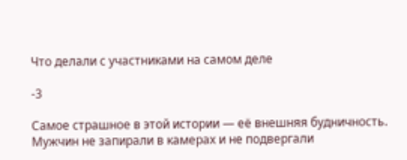Что делали с участниками на самом деле

-3

Самое страшное в этой истории — её внешняя будничность. Мужчин не запирали в камерах и не подвергали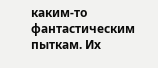каким-то фантастическим пыткам. Их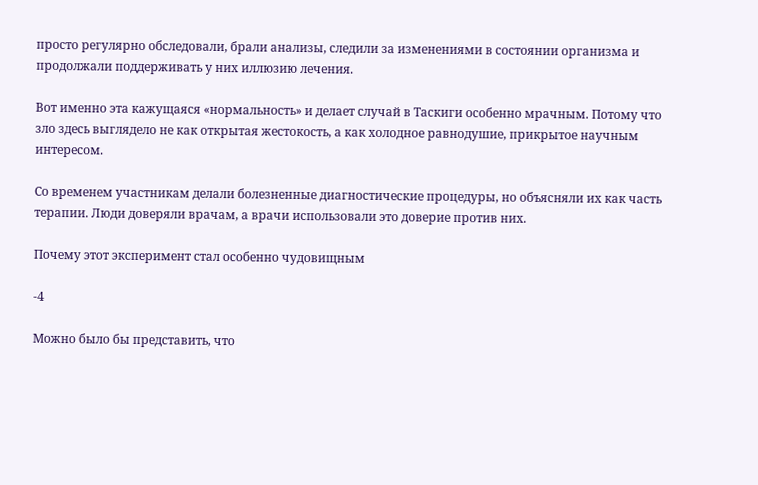просто регулярно обследовали, брали анализы, следили за изменениями в состоянии организма и продолжали поддерживать у них иллюзию лечения.

Вот именно эта кажущаяся «нормальность» и делает случай в Таскиги особенно мрачным. Потому что зло здесь выглядело не как открытая жестокость, а как холодное равнодушие, прикрытое научным интересом.

Со временем участникам делали болезненные диагностические процедуры, но объясняли их как часть терапии. Люди доверяли врачам, а врачи использовали это доверие против них.

Почему этот эксперимент стал особенно чудовищным

-4

Можно было бы представить, что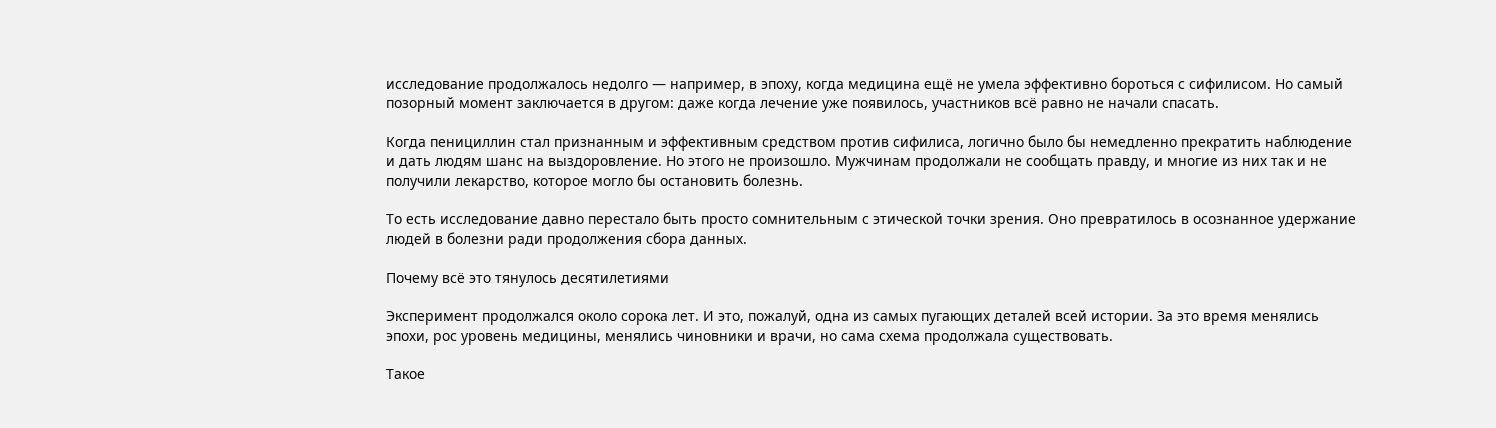исследование продолжалось недолго — например, в эпоху, когда медицина ещё не умела эффективно бороться с сифилисом. Но самый позорный момент заключается в другом: даже когда лечение уже появилось, участников всё равно не начали спасать.

Когда пенициллин стал признанным и эффективным средством против сифилиса, логично было бы немедленно прекратить наблюдение и дать людям шанс на выздоровление. Но этого не произошло. Мужчинам продолжали не сообщать правду, и многие из них так и не получили лекарство, которое могло бы остановить болезнь.

То есть исследование давно перестало быть просто сомнительным с этической точки зрения. Оно превратилось в осознанное удержание людей в болезни ради продолжения сбора данных.

Почему всё это тянулось десятилетиями

Эксперимент продолжался около сорока лет. И это, пожалуй, одна из самых пугающих деталей всей истории. За это время менялись эпохи, рос уровень медицины, менялись чиновники и врачи, но сама схема продолжала существовать.

Такое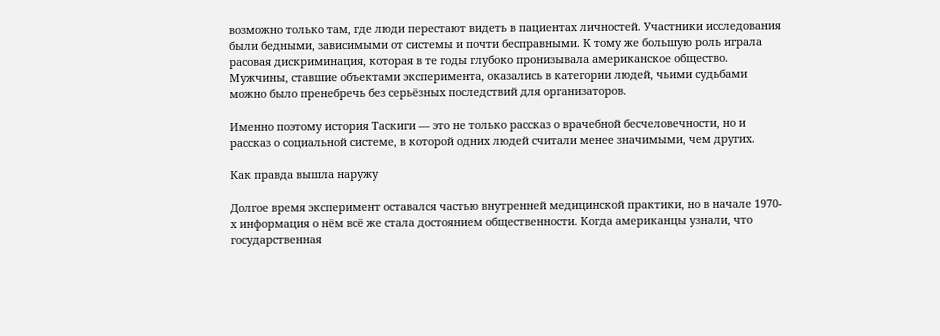возможно только там, где люди перестают видеть в пациентах личностей. Участники исследования были бедными, зависимыми от системы и почти бесправными. К тому же большую роль играла расовая дискриминация, которая в те годы глубоко пронизывала американское общество. Мужчины, ставшие объектами эксперимента, оказались в категории людей, чьими судьбами можно было пренебречь без серьёзных последствий для организаторов.

Именно поэтому история Таскиги — это не только рассказ о врачебной бесчеловечности, но и рассказ о социальной системе, в которой одних людей считали менее значимыми, чем других.

Как правда вышла наружу

Долгое время эксперимент оставался частью внутренней медицинской практики, но в начале 1970-х информация о нём всё же стала достоянием общественности. Когда американцы узнали, что государственная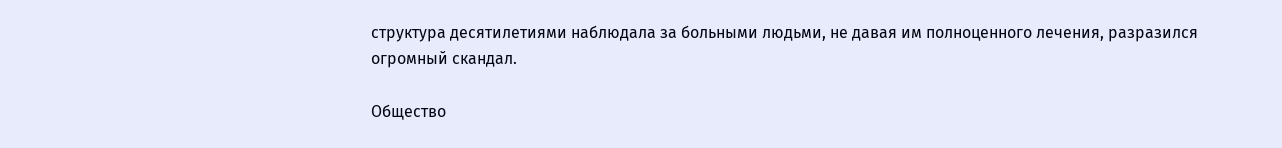структура десятилетиями наблюдала за больными людьми, не давая им полноценного лечения, разразился огромный скандал.

Общество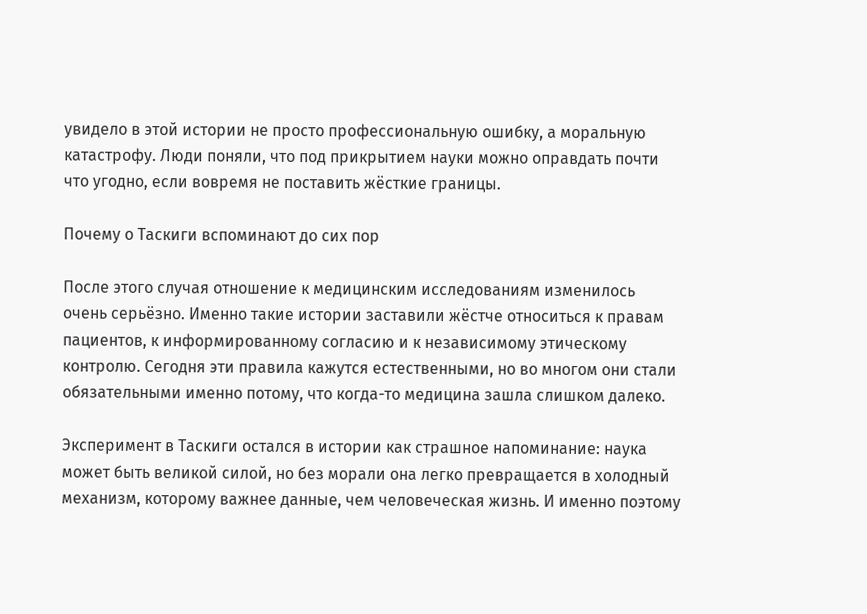увидело в этой истории не просто профессиональную ошибку, а моральную катастрофу. Люди поняли, что под прикрытием науки можно оправдать почти что угодно, если вовремя не поставить жёсткие границы.

Почему о Таскиги вспоминают до сих пор

После этого случая отношение к медицинским исследованиям изменилось очень серьёзно. Именно такие истории заставили жёстче относиться к правам пациентов, к информированному согласию и к независимому этическому контролю. Сегодня эти правила кажутся естественными, но во многом они стали обязательными именно потому, что когда-то медицина зашла слишком далеко.

Эксперимент в Таскиги остался в истории как страшное напоминание: наука может быть великой силой, но без морали она легко превращается в холодный механизм, которому важнее данные, чем человеческая жизнь. И именно поэтому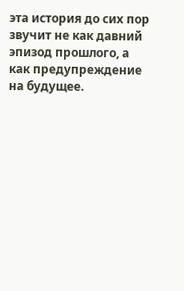эта история до сих пор звучит не как давний эпизод прошлого, а как предупреждение на будущее.